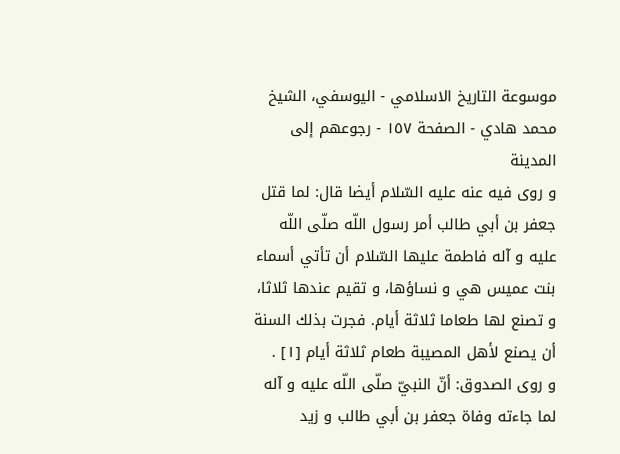موسوعة التاريخ الاسلامي - اليوسفي، الشيخ محمد هادي - الصفحة ١٥٧ - رجوعهم إلى المدينة
و روى فيه عنه عليه السّلام أيضا قال: لما قتل جعفر بن أبي طالب أمر رسول اللّه صلّى اللّه عليه و آله فاطمة عليها السّلام أن تأتي أسماء بنت عميس هي و نساؤها، و تقيم عندها ثلاثا، و تصنع لها طعاما ثلاثة أيام. فجرت بذلك السنة أن يصنع لأهل المصيبة طعام ثلاثة أيام [١] .
و روى الصدوق: أنّ النبيّ صلّى اللّه عليه و آله لما جاءته وفاة جعفر بن أبي طالب و زيد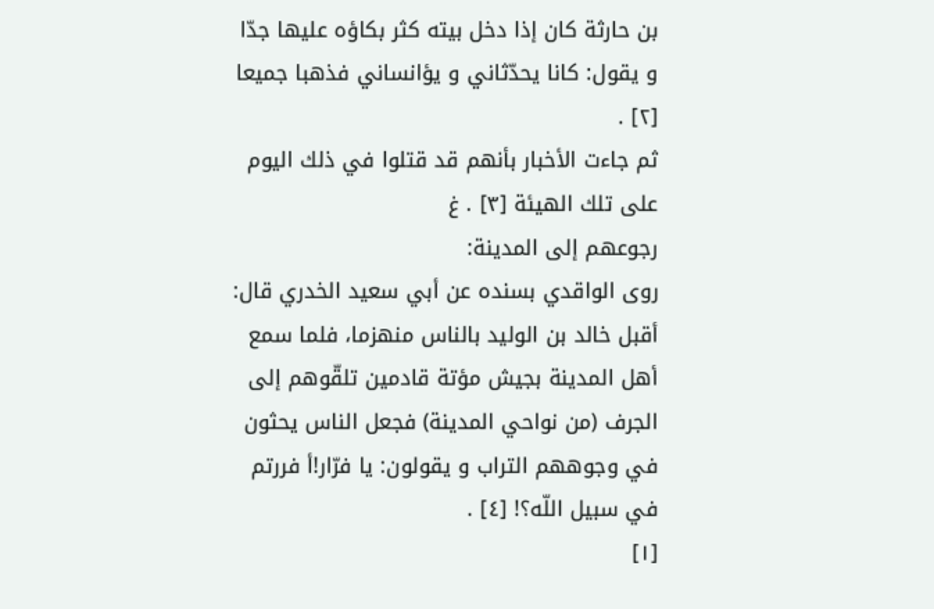بن حارثة كان إذا دخل بيته كثر بكاؤه عليها جدّا و يقول: كانا يحدّثاني و يؤانساني فذهبا جميعا [٢] .
ثم جاءت الأخبار بأنهم قد قتلوا في ذلك اليوم على تلك الهيئة [٣] . غ
رجوعهم إلى المدينة:
روى الواقدي بسنده عن أبي سعيد الخدري قال: أقبل خالد بن الوليد بالناس منهزما، فلما سمع أهل المدينة بجيش مؤتة قادمين تلقّوهم إلى الجرف (من نواحي المدينة) فجعل الناس يحثون في وجوههم التراب و يقولون: يا فرّار!أ فررتم في سبيل اللّه؟! [٤] .
[١]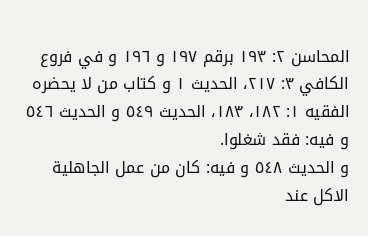المحاسن ٢: ١٩٣ برقم ١٩٧ و ١٩٦ و في فروع الكافي ٣: ٢١٧، الحديث ١ و كتاب من لا يحضره الفقيه ١: ١٨٢، ١٨٣، الحديث ٥٤٩ و الحديث ٥٤٦ و فيه: فقد شغلوا.
و الحديث ٥٤٨ و فيه: كان من عمل الجاهلية الاكل عند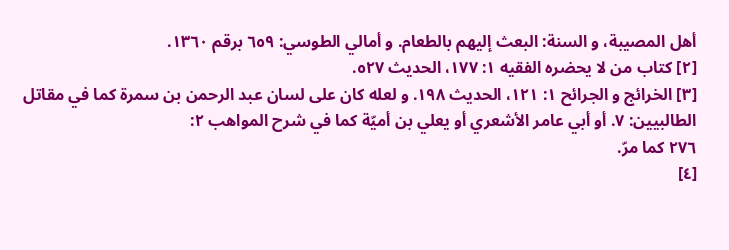أهل المصيبة، و السنة: البعث إليهم بالطعام. و أمالي الطوسي: ٦٥٩ برقم ١٣٦٠.
[٢] كتاب من لا يحضره الفقيه ١: ١٧٧، الحديث ٥٢٧.
[٣] الخرائج و الجرائح ١: ١٢١، الحديث ١٩٨. و لعله كان على لسان عبد الرحمن بن سمرة كما في مقاتل الطالبيين: ٧. أو أبي عامر الأشعري أو يعلي بن أميّة كما في شرح المواهب ٢:
٢٧٦ كما مرّ.
[٤]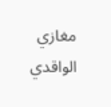مغازي الواقدي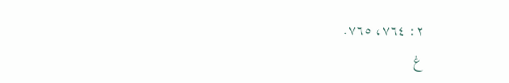٢: ٧٦٤، ٧٦٥.
غ